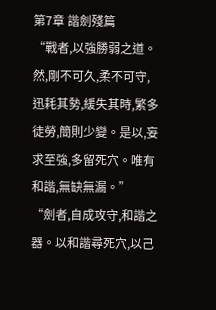第7章 諧劍殘篇
“戰者,以強勝弱之道。然,剛不可久,柔不可守,迅耗其勢,緩失其時,繁多徒勞,簡則少變。是以,妄求至強,多留死穴。唯有和諧,無缺無漏。”
“劍者,自成攻守,和諧之器。以和諧尋死穴,以己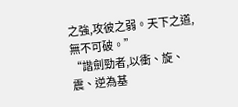之強,攻彼之弱。天下之道,無不可破。”
“諧劍勁者,以衝、旋、震、逆為基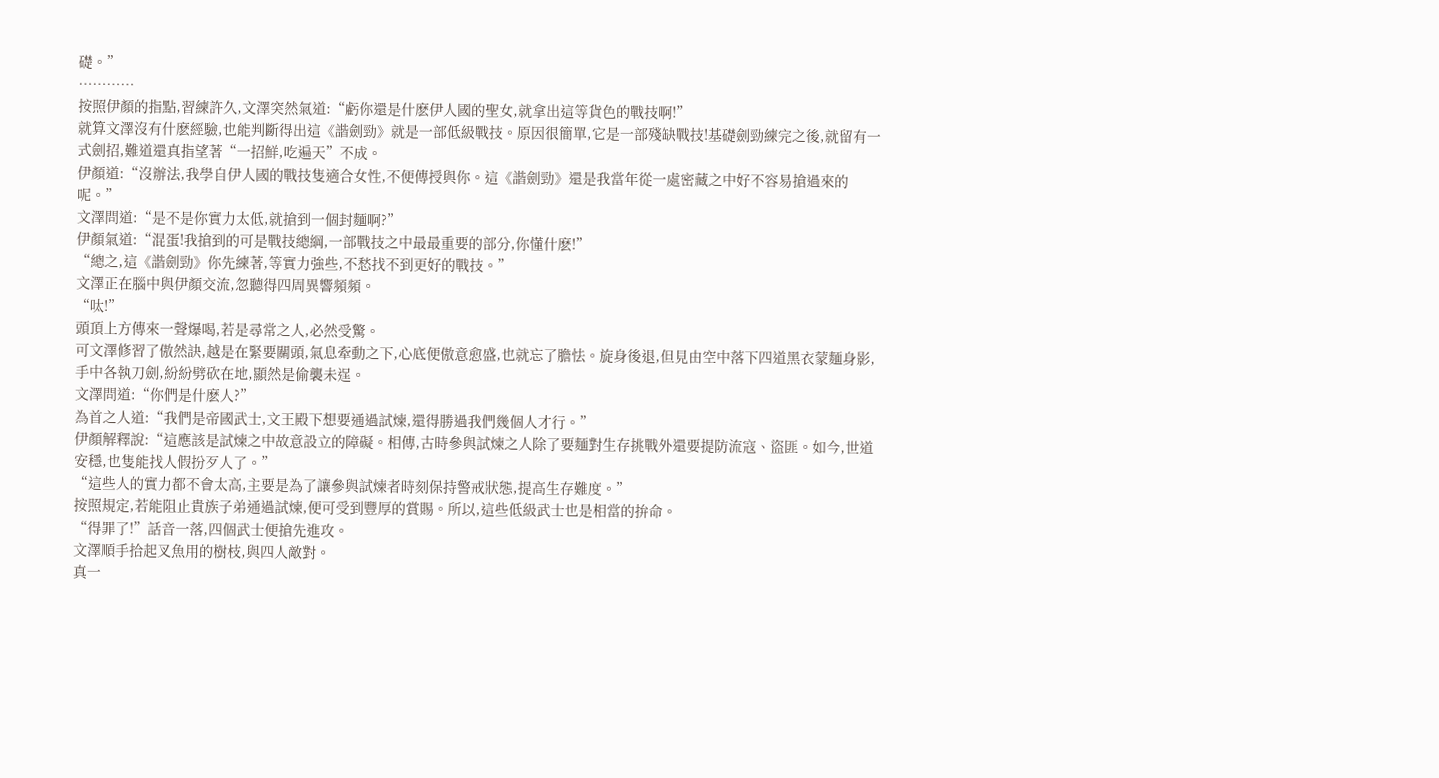礎。”
…………
按照伊顏的指點,習練許久,文澤突然氣道:“虧你還是什麽伊人國的聖女,就拿出這等貨色的戰技啊!”
就算文澤沒有什麽經驗,也能判斷得出這《諧劍勁》就是一部低級戰技。原因很簡單,它是一部殘缺戰技!基礎劍勁練完之後,就留有一式劍招,難道還真指望著“一招鮮,吃遍天”不成。
伊顏道:“沒辦法,我學自伊人國的戰技隻適合女性,不便傳授與你。這《諧劍勁》還是我當年從一處密藏之中好不容易搶過來的呢。”
文澤問道:“是不是你實力太低,就搶到一個封麵啊?”
伊顏氣道:“混蛋!我搶到的可是戰技總綱,一部戰技之中最最重要的部分,你懂什麽!”
“總之,這《諧劍勁》你先練著,等實力強些,不愁找不到更好的戰技。”
文澤正在腦中與伊顏交流,忽聽得四周異響頻頻。
“呔!”
頭頂上方傳來一聲爆喝,若是尋常之人,必然受驚。
可文澤修習了傲然訣,越是在緊要關頭,氣息牽動之下,心底便傲意愈盛,也就忘了膽怯。旋身後退,但見由空中落下四道黑衣蒙麵身影,手中各執刀劍,紛紛劈砍在地,顯然是偷襲未逞。
文澤問道:“你們是什麽人?”
為首之人道:“我們是帝國武士,文王殿下想要通過試煉,還得勝過我們幾個人才行。”
伊顏解釋說:“這應該是試煉之中故意設立的障礙。相傳,古時參與試煉之人除了要麵對生存挑戰外還要提防流寇、盜匪。如今,世道安穩,也隻能找人假扮歹人了。”
“這些人的實力都不會太高,主要是為了讓參與試煉者時刻保持警戒狀態,提高生存難度。”
按照規定,若能阻止貴族子弟通過試煉,便可受到豐厚的賞賜。所以,這些低級武士也是相當的拚命。
“得罪了!”話音一落,四個武士便搶先進攻。
文澤順手拾起叉魚用的樹枝,與四人敵對。
真一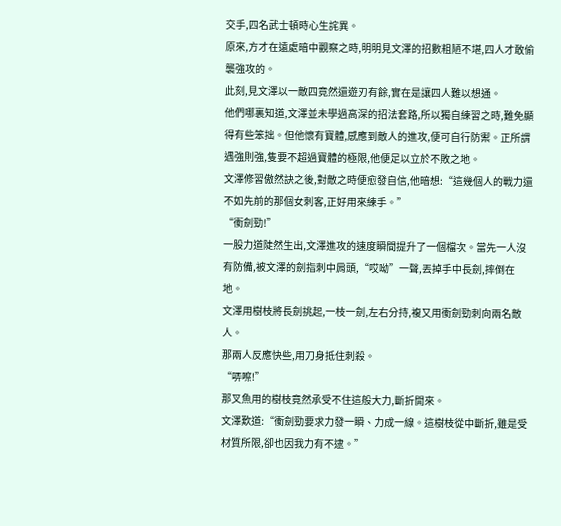交手,四名武士頓時心生詫異。
原來,方才在遠處暗中觀察之時,明明見文澤的招數粗陋不堪,四人才敢偷襲強攻的。
此刻,見文澤以一敵四竟然還遊刃有餘,實在是讓四人難以想通。
他們哪裏知道,文澤並未學過高深的招法套路,所以獨自練習之時,難免顯得有些笨拙。但他懷有寶體,感應到敵人的進攻,便可自行防禦。正所謂遇強則強,隻要不超過寶體的極限,他便足以立於不敗之地。
文澤修習傲然訣之後,對敵之時便愈發自信,他暗想:“這幾個人的戰力還不如先前的那個女刺客,正好用來練手。”
“衝劍勁!”
一股力道陡然生出,文澤進攻的速度瞬間提升了一個檔次。當先一人沒有防備,被文澤的劍指刺中肩頭,“哎呦”一聲,丟掉手中長劍,摔倒在地。
文澤用樹枝將長劍挑起,一枝一劍,左右分持,複又用衝劍勁刺向兩名敵人。
那兩人反應快些,用刀身抵住刺殺。
“哢嚓!”
那叉魚用的樹枝竟然承受不住這般大力,斷折開來。
文澤歎道:“衝劍勁要求力發一瞬、力成一線。這樹枝從中斷折,雖是受材質所限,卻也因我力有不逮。”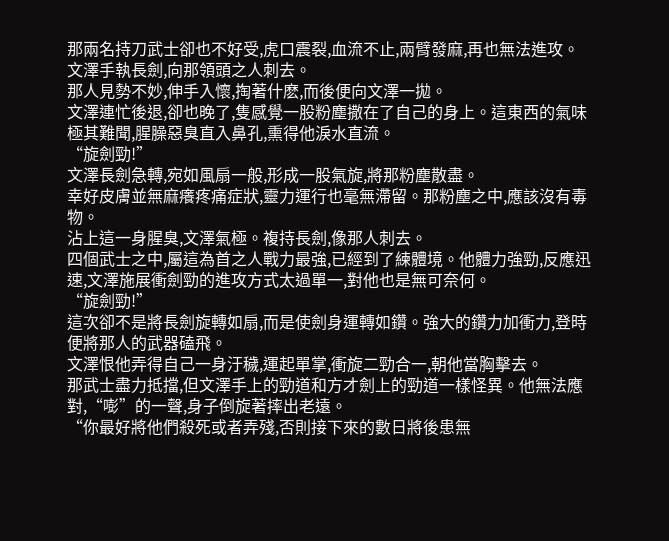那兩名持刀武士卻也不好受,虎口震裂,血流不止,兩臂發麻,再也無法進攻。
文澤手執長劍,向那領頭之人刺去。
那人見勢不妙,伸手入懷,掏著什麽,而後便向文澤一拋。
文澤連忙後退,卻也晚了,隻感覺一股粉塵撒在了自己的身上。這東西的氣味極其難聞,腥臊惡臭直入鼻孔,熏得他淚水直流。
“旋劍勁!”
文澤長劍急轉,宛如風扇一般,形成一股氣旋,將那粉塵散盡。
幸好皮膚並無麻癢疼痛症狀,靈力運行也毫無滯留。那粉塵之中,應該沒有毒物。
沾上這一身腥臭,文澤氣極。複持長劍,像那人刺去。
四個武士之中,屬這為首之人戰力最強,已經到了練體境。他體力強勁,反應迅速,文澤施展衝劍勁的進攻方式太過單一,對他也是無可奈何。
“旋劍勁!”
這次卻不是將長劍旋轉如扇,而是使劍身運轉如鑽。強大的鑽力加衝力,登時便將那人的武器磕飛。
文澤恨他弄得自己一身汙穢,運起單掌,衝旋二勁合一,朝他當胸擊去。
那武士盡力抵擋,但文澤手上的勁道和方才劍上的勁道一樣怪異。他無法應對,“嘭”的一聲,身子倒旋著摔出老遠。
“你最好將他們殺死或者弄殘,否則接下來的數日將後患無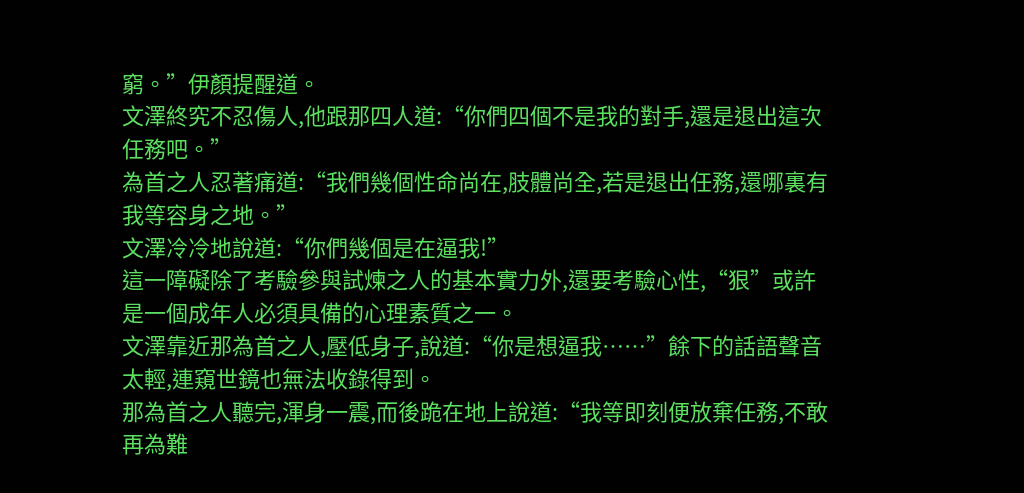窮。”伊顏提醒道。
文澤終究不忍傷人,他跟那四人道:“你們四個不是我的對手,還是退出這次任務吧。”
為首之人忍著痛道:“我們幾個性命尚在,肢體尚全,若是退出任務,還哪裏有我等容身之地。”
文澤冷冷地說道:“你們幾個是在逼我!”
這一障礙除了考驗參與試煉之人的基本實力外,還要考驗心性,“狠”或許是一個成年人必須具備的心理素質之一。
文澤靠近那為首之人,壓低身子,說道:“你是想逼我……”餘下的話語聲音太輕,連窺世鏡也無法收錄得到。
那為首之人聽完,渾身一震,而後跪在地上說道:“我等即刻便放棄任務,不敢再為難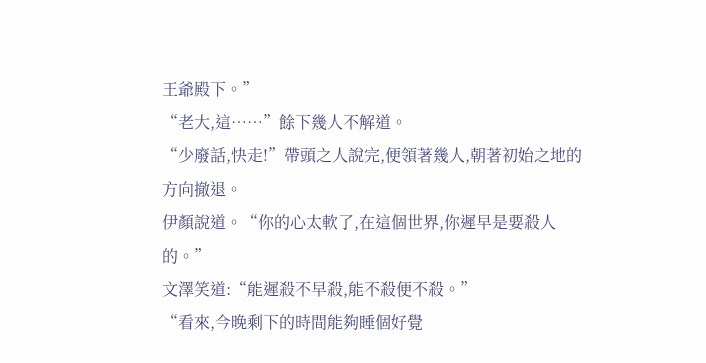王爺殿下。”
“老大,這……”餘下幾人不解道。
“少廢話,快走!”帶頭之人說完,便領著幾人,朝著初始之地的方向撤退。
伊顏說道。“你的心太軟了,在這個世界,你遲早是要殺人的。”
文澤笑道:“能遲殺不早殺,能不殺便不殺。”
“看來,今晚剩下的時間能夠睡個好覺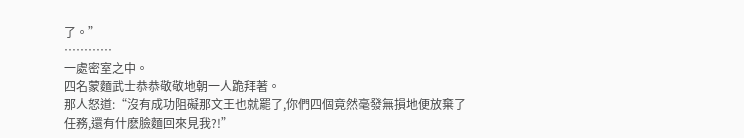了。”
…………
一處密室之中。
四名蒙麵武士恭恭敬敬地朝一人跪拜著。
那人怒道:“沒有成功阻礙那文王也就罷了,你們四個竟然毫發無損地便放棄了任務,還有什麽臉麵回來見我?!”